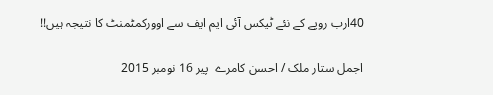40ارب روپے کے نئے ٹیکس آئی ایم ایف سے اوورکمٹمنٹ کا نتیجہ ہیں!!

اجمل ستار ملک / احسن کامرے  پير 16 نومبر 2015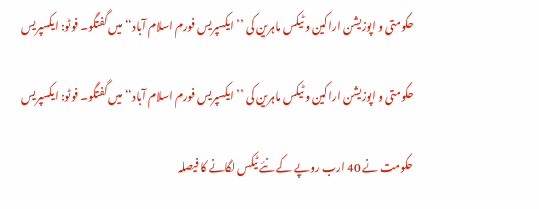حکومتی و اپوزیشن اراکین و ٹیکس ماہرین کی ’’ایکسپریس فورم اسلام آباد‘‘ میں گفتگو۔ فوٹو: ایکسپریس

حکومتی و اپوزیشن اراکین و ٹیکس ماہرین کی ’’ایکسپریس فورم اسلام آباد‘‘ میں گفتگو۔ فوٹو: ایکسپریس

حکومت نے 40 ارب روپے کے نئے ٹیکس لگانے کا فیصلہ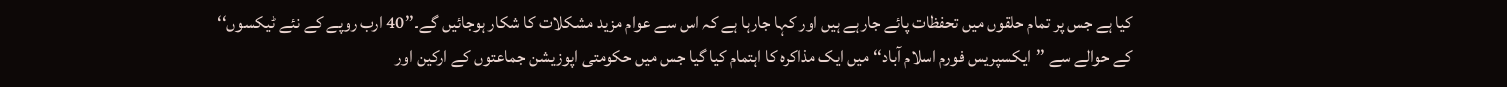کیا ہے جس پر تمام حلقوں میں تحفظات پائے جارہے ہیں اور کہا جارہا ہے کہ اس سے عوام مزید مشکلات کا شکار ہوجائیں گے۔’’40 ارب روپے کے نئے ٹیکسوں‘‘ کے حوالے سے ’’ایکسپریس فورم اسلام آباد‘‘ میں ایک مذاکرہ کا اہتمام کیا گیا جس میں حکومتی اپوزیشن جماعتوں کے ارکین اور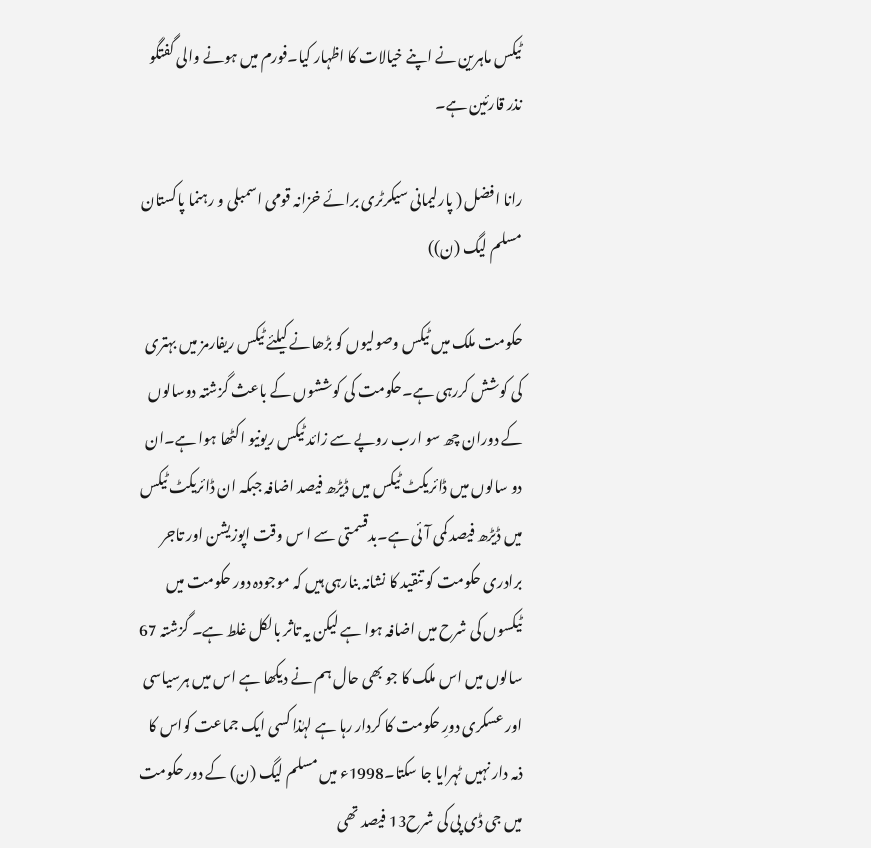ٹیکس ماہرین نے اپنے خیالات کا اظہار کیا۔فورم میں ہونے والی گفتگو نذر قارئین ہے۔

رانا افضل ( پارلیمانی سیکرٹری برائے خزانہ قومی اسمبلی و رہنما پاکستان مسلم لیگ (ن))

حکومت ملک میں ٹیکس وصولیوں کو بڑھانے کیلئے ٹیکس ریفارمز میں بہتری کی کوشش کررہی ہے۔حکومت کی کوششوں کے باعث گزشتہ دوسالوں کے دوران چھ سو ارب روپے سے زائد ٹیکس ریونیو اکٹھا ہوا ہے۔ان دو سالوں میں ڈائریکٹ ٹیکس میں ڈیڑھ فیصد اضافہ جبکہ ان ڈائریکٹ ٹیکس میں ڈیڑھ فیصد کمی آئی ہے۔بدقسمتی سے ا س وقت اپوزیشن اور تاجر برادری حکومت کو تنقید کا نشانہ بنارہی ہیں کہ موجودہ دور حکومت میں ٹیکسوں کی شرح میں اضافہ ہوا ہے لیکن یہ تاثر بالکل غلط ہے۔ گزشتہ 67 سالوں میں اس ملک کا جو بھی حال ہم نے دیکھا ہے اس میں ہرسیاسی اور عسکری دورِ حکومت کا کردار رہا ہے لہٰذا کسی ایک جماعت کواس کا ذمہ دار نہیں ٹہرایا جا سکتا۔1998ء میں مسلم لیگ (ن) کے دور حکومت میں جی ڈی پی کی شرح13 فیصد تھی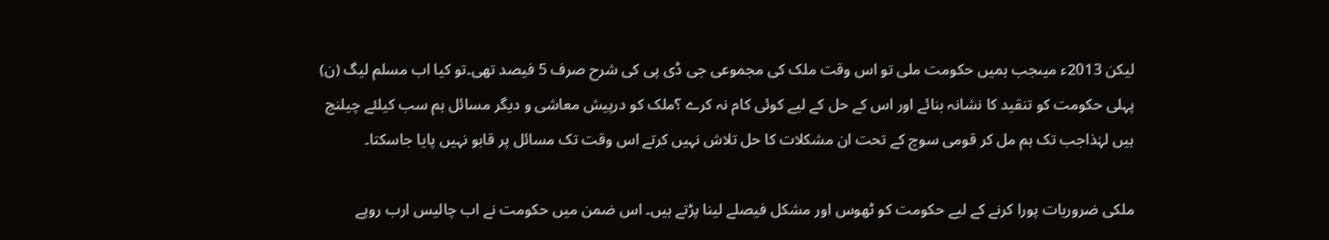لیکن 2013ء میںجب ہمیں حکومت ملی تو اس وقت ملک کی مجموعی جی ڈی پی کی شرح صرف 5 فیصد تھی۔تو کیا اب مسلم لیگ (ن) پہلی حکومت کو تنقید کا نشانہ بنائے اور اس کے حل کے لیے کوئی کام نہ کرے ؟ملک کو درپیش معاشی و دیگر مسائل ہم سب کیلئے چیلنج ہیں لہٰذاجب تک ہم مل کر قومی سوچ کے تحت ان مشکلات کا حل تلاش نہیں کرتے اس وقت تک مسائل پر قابو نہیں پایا جاسکتا۔

ملکی ضروریات پورا کرنے کے لیے حکومت کو ٹھوس اور مشکل فیصلے لینا پڑتے ہیں۔ اس ضمن میں حکومت نے اب چالیس ارب روپے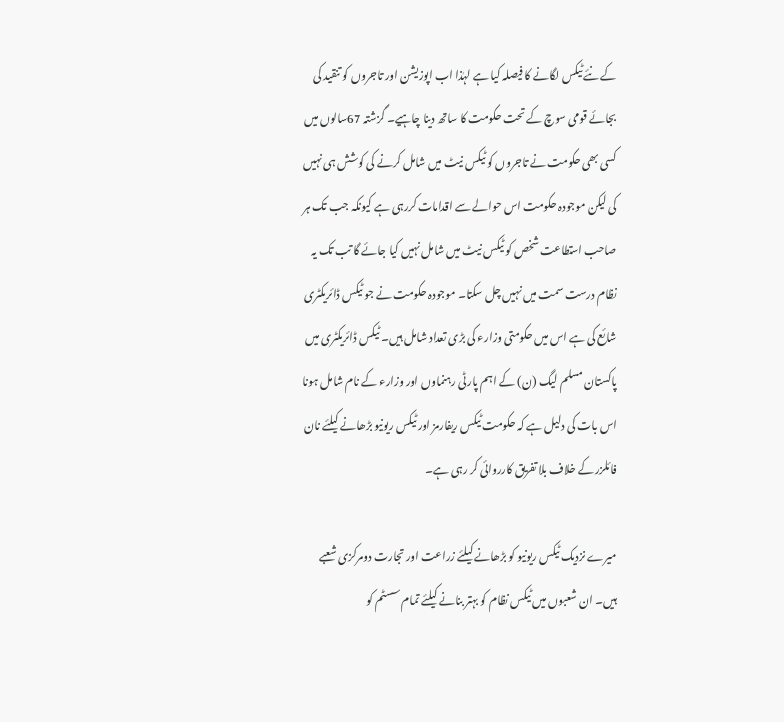کے نئے ٹیکس لگانے کا فیصلہ کیا ہے لہٰذا اب اپوزیشن اور تاجروں کو تنقید کی بجائے قومی سوچ کے تحت حکومت کا ساتھ دینا چاہیے۔ گزشتہ 67سالوں میں کسی بھی حکومت نے تاجروں کو ٹیکس نیٹ میں شامل کرنے کی کوشش ہی نہیں کی لیکن موجودہ حکومت اس حوالے سے اقدامات کررہی ہے کیونکہ جب تک ہر صاحب استطاعت شخص کو ٹیکس نیٹ میں شامل نہیں کیا جائے گا تب تک یہ نظام درست سمت میں نہیں چل سکتا۔ موجودہ حکومت نے جو ٹیکس ڈائریکٹری شائع کی ہے اس میں حکومتی وزارء کی بڑی تعداد شامل ہیں۔ ٹیکس ڈائریکٹری میں پاکستان مسلم لیگ (ن) کے اہم پارٹی رہنماوں اور وزارء کے نام شامل ہونا اس بات کی دلیل ہے کہ حکومت ٹیکس ریفارمز اور ٹیکس ریونیو بڑھانے کیلئے نان فائلزر کے خلاف بلا تفریق کارروائی کر رہی ہے۔

میرے نزدیک ٹیکس ریونیو کو بڑھانے کیلئے زراعت اور تجارت دومرکزی شعبے ہیں۔ ان شعبوں میں ٹیکس نظام کو بہتر بنانے کیلئے تمام سسٹم کو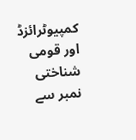کمپیوٹرائزڈ اور قومی شناختی نمبر سے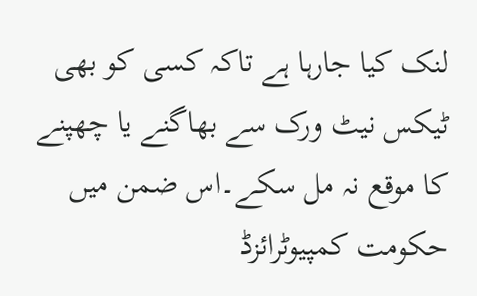لنک کیا جارہا ہے تاکہ کسی کو بھی ٹیکس نیٹ ورک سے بھاگنے یا چھپنے کا موقع نہ مل سکے۔اس ضمن میں حکومت کمپیوٹرائزڈ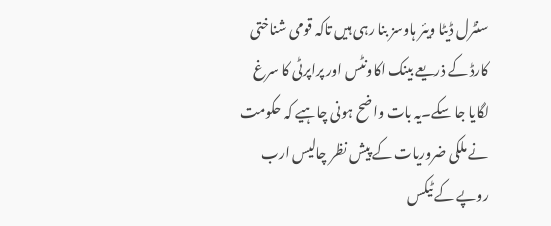سنٹرل ڈیٹا ویئر ہاوسز بنا رہی ہیں تاکہ قومی شناختی کارڈ کے ذریعے بینک اکاونٹس اور پراپرٹی کا سرغ لگایا جا سکے۔یہ بات واضح ہونی چاہیے کہ حکومت نے ملکی ضروریات کے پیش نظر چالیس ارب روپے کے ٹیکس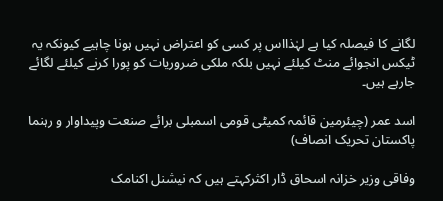لگانے کا فیصلہ کیا ہے لہٰذااس پر کسی کو اعتراض نہیں ہونا چاہیے کیونکہ یہ ٹیکس انجوائے منٹ کیلئے نہیں بلکہ ملکی ضروریات کو پورا کرنے کیلئے لگائے جارہے ہیں۔

اسد عمر (چیئرمین قائمہ کمیٹی قومی اسمبلی برائے صنعت وپیداوار و رہنما پاکستان تحریک انصاف)

وفاقی وزیر خزانہ اسحاق ڈار اکثرکہتے ہیں کہ نیشنل اکنامک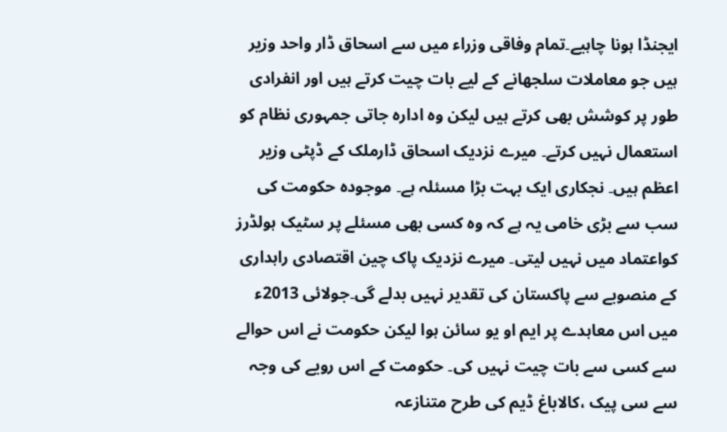ایجنڈا ہونا چاہیے۔تمام وفاقی وزراء میں سے اسحاق ڈار واحد وزیر ہیں جو معاملات سلجھانے کے لیے بات چیت کرتے ہیں اور انفرادی طور پر کوشش بھی کرتے ہیں لیکن وہ ادارہ جاتی جمہوری نظام کو استعمال نہیں کرتے۔ میرے نزدیک اسحاق ڈارملک کے ڈپٹی وزیر اعظم ہیں۔ نجکاری ایک بہت بڑا مسئلہ ہے۔ موجودہ حکومت کی سب سے بڑی خامی یہ ہے کہ وہ کسی بھی مسئلے پر سٹیک ہولڈرز کواعتماد میں نہیں لیتی۔ میرے نزدیک پاک چین اقتصادی راہداری کے منصوبے سے پاکستان کی تقدیر نہیں بدلے گی۔جولائی 2013ء میں اس معاہدے پر ایم او یو سائن ہوا لیکن حکومت نے اس حوالے سے کسی سے بات چیت نہیں کی۔ حکومت کے اس رویے کی وجہ سے سی پیک ،کالاباغ ڈیم کی طرح متنازعہ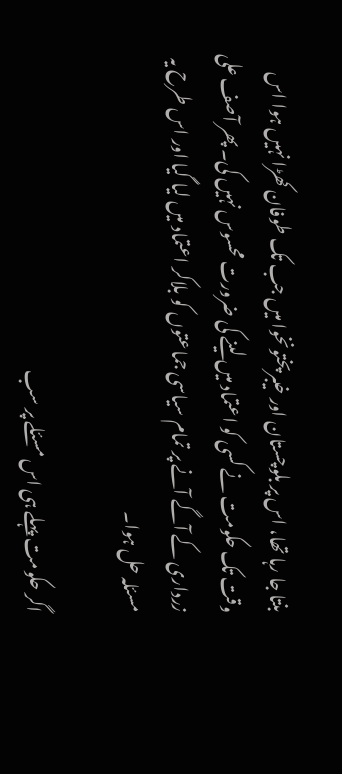بنتا جا رہا تھا، اس پر بلوچستان اور خیبرپختونخوا میں جب تک طوفان کھڑا نہیں ہوا اس وقت تک حکومت نے کسی کو اعتماد میں لینے کی ضرورت محسوس نہیں کی۔ پھر آصف علی زرداری کے آگے آنے پر تمام سیاسی جماعتوں کو بلاکر اعتماد میں لیا گیا اور اس طرح یہ مسئلہ حل ہوا۔

اگر حکومت پہلے ہی اس مسئلے پر سب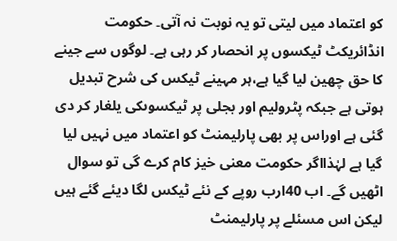کو اعتماد میں لیتی تو یہ نوبت نہ آتی۔ حکومت انڈائریکٹ ٹیکسوں پر انحصار کر رہی ہے۔ لوگوں سے جینے کا حق چھین لیا گیا ہے،ہر مہینے ٹیکس کی شرح تبدیل ہوتی ہے جبکہ پٹرولیم اور بجلی پر ٹیکسوںکی یلغار کر دی گئی ہے اوراس پر بھی پارلیمنٹ کو اعتماد میں نہیں لیا گیا ہے لہٰذااگر حکومت معنی خیز کام کرے گی تو سوال اٹھیں گے۔ اب 40ارب روپے کے نئے ٹیکس لگا دیئے گئے ہیں لیکن اس مسئلے پر پارلیمنٹ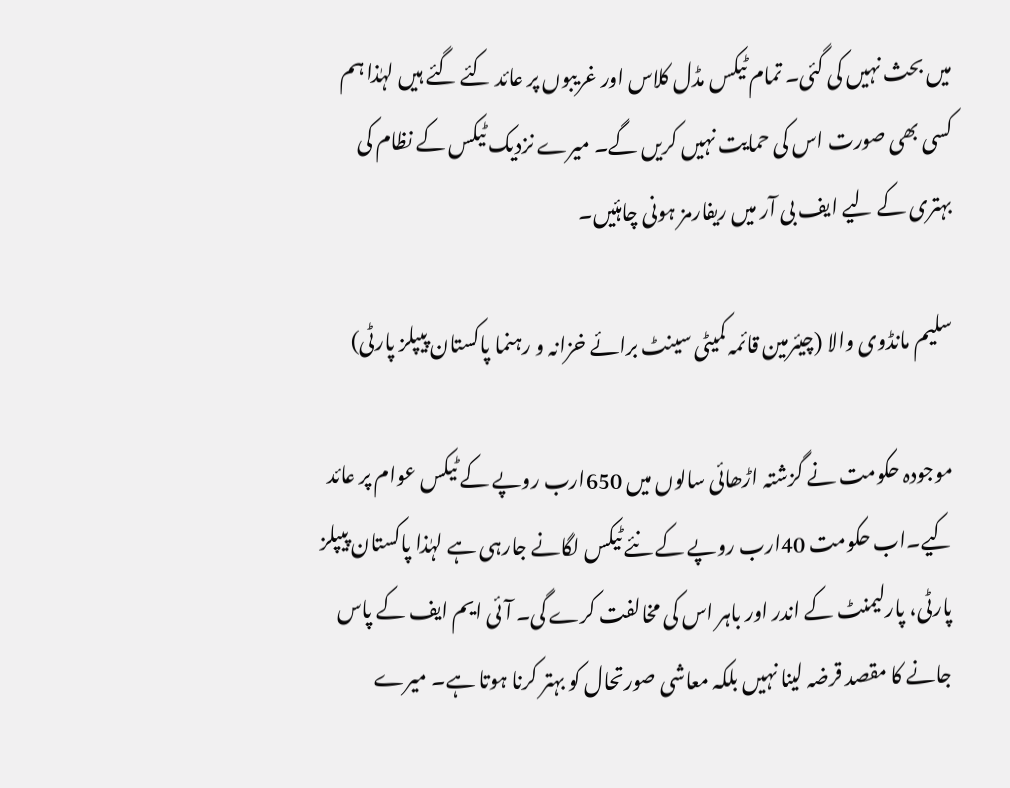میں بحث نہیں کی گئی۔ تمام ٹیکس مڈل کلاس اور غریبوں پر عائد کئے گئے ہیں لہٰذا ہم کسی بھی صورت اس کی حمایت نہیں کریں گے۔ میرے نزدیک ٹیکس کے نظام کی بہتری کے لیے ایف بی آر میں ریفارمز ہونی چاہئیں۔

سلیم مانڈوی والا (چیئرمین قائمہ کمیٹی سینٹ برائے خزانہ و رہنما پاکستان پیپلز پارٹی)

موجودہ حکومت نے گزشتہ اڑھائی سالوں میں 650ارب روپے کے ٹیکس عوام پر عائد کیے۔اب حکومت 40ارب روپے کے نئے ٹیکس لگانے جارہی ہے لہٰذا پاکستان پیپلز پارٹی، پارلیمنٹ کے اندر اور باہر اس کی مخالفت کرے گی۔ آئی ایم ایف کے پاس جانے کا مقصد قرضہ لینا نہیں بلکہ معاشی صورتحال کو بہتر کرنا ہوتا ہے۔ میرے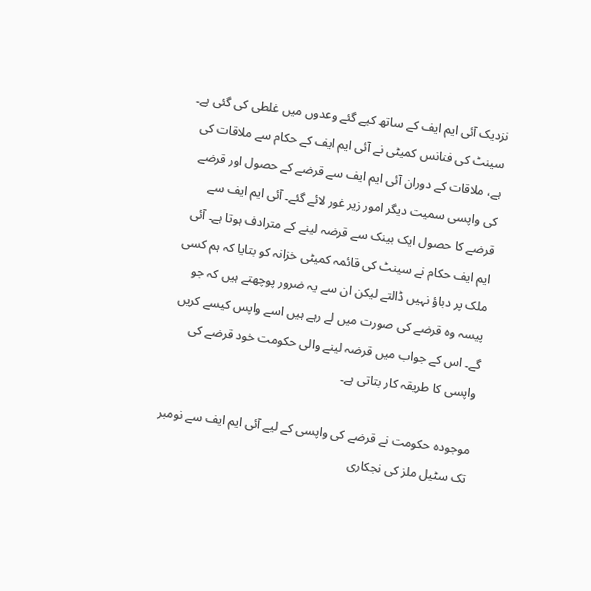نزدیک آئی ایم ایف کے ساتھ کیے گئے وعدوں میں غلطی کی گئی ہے۔ سینٹ کی فنانس کمیٹی نے آئی ایم ایف کے حکام سے ملاقات کی ہے، ملاقات کے دوران آئی ایم ایف سے قرضے کے حصول اور قرضے کی واپسی سمیت دیگر امور زیر غور لائے گئے۔ آئی ایم ایف سے قرضے کا حصول ایک بینک سے قرضہ لینے کے مترادف ہوتا ہے۔ آئی ایم ایف حکام نے سینٹ کی قائمہ کمیٹی خزانہ کو بتایا کہ ہم کسی ملک پر دباؤ نہیں ڈالتے لیکن ان سے یہ ضرور پوچھتے ہیں کہ جو پیسہ وہ قرضے کی صورت میں لے رہے ہیں اسے واپس کیسے کریں گے۔ اس کے جواب میں قرضہ لینے والی حکومت خود قرضے کی واپسی کا طریقہ کار بتاتی ہے۔

موجودہ حکومت نے قرضے کی واپسی کے لیے آئی ایم ایف سے نومبر تک سٹیل ملز کی نجکاری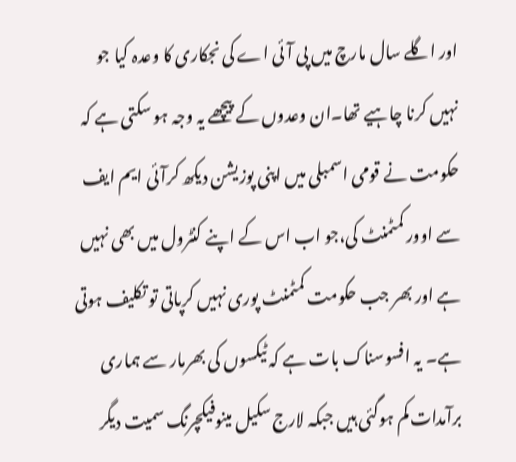اور اگلے سال مارچ میں پی آئی اے کی نجکاری کا وعدہ کیا جو نہیں کرنا چاہیے تھا۔ان وعدوں کے پیچھے یہ وجہ ہو سکتی ہے کہ حکومت نے قومی اسمبلی میں اپنی پوزیشن دیکھ کرآئی ایم ایف سے اوور کمٹمنٹ کی،جو اب اس کے اپنے کنٹرول میں بھی نہیں ہے اور بھر جب حکومت کمٹمنٹ پوری نہیں کرپاتی تو تکلیف ہوتی ہے۔ یہ افسوسناک بات ہے کہ ٹیکسوں کی بھرمار سے ہماری برآمدات کم ہوگئی ہیں جبکہ لارج سکیل مینوفیکچرنگ سمیت دیگر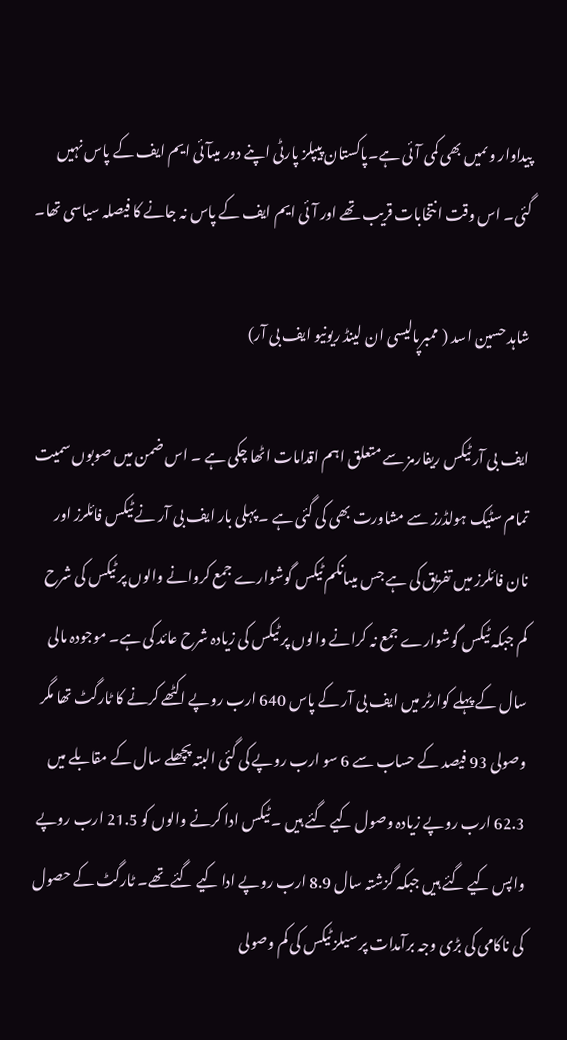پیداوار وںمیں بھی کمی آئی ہے۔پاکستان پیپلز پارٹی اپنے دور میںآئی ایم ایف کے پاس نہیں گئی۔ اس وقت انتخابات قریب تھے اور آئی ایم ایف کے پاس نہ جانے کا فیصلہ سیاسی تھا۔

شاہد حسین اسد ( ممبرپالیسی ان لینڈ ریونیو ایف بی آر)

ایف بی آر ٹیکس ریفارمز سے متعلق اہم اقدامات اٹھا چکی ہے ۔ اس ضمن میں صوبوں سمیت تمام سٹیک ہولڈرز سے مشاورت بھی کی گئی ہے ۔ پہلی بار ایف بی آر نے ٹیکس فائلرز اور نان فائلرز میں تفریق کی ہے جس میںانکم ٹیکس گوشوارے جمع کروانے والوں پر ٹیکس کی شرح کم جبکہ ٹیکس گوشوارے جمع نہ کرانے والوں پر ٹیکس کی زیادہ شرح عائد کی ہے۔ موجودہ مالی سال کے پہلے کوارٹر میں ایف بی آر کے پاس 640 ارب روپے اکٹھے کرنے کا ٹارگٹ تھا مگر وصولی 93 فیصد کے حساب سے 6 سو ارب روپے کی گئی البتہ پچھلے سال کے مقابلے میں 62.3 ارب روپے زیادہ وصول کیے گئے ہیں ۔ ٹیکس ادا کرنے والوں کو 21.5 ارب روپے واپس کیے گئے ہیں جبکہ گزشتہ سال 8.9 ارب روپے ادا کیے گئے تھے۔ ٹارگٹ کے حصول کی ناکامی کی بڑی وجہ برآمدات پر سیلز ٹیکس کی کم وصولی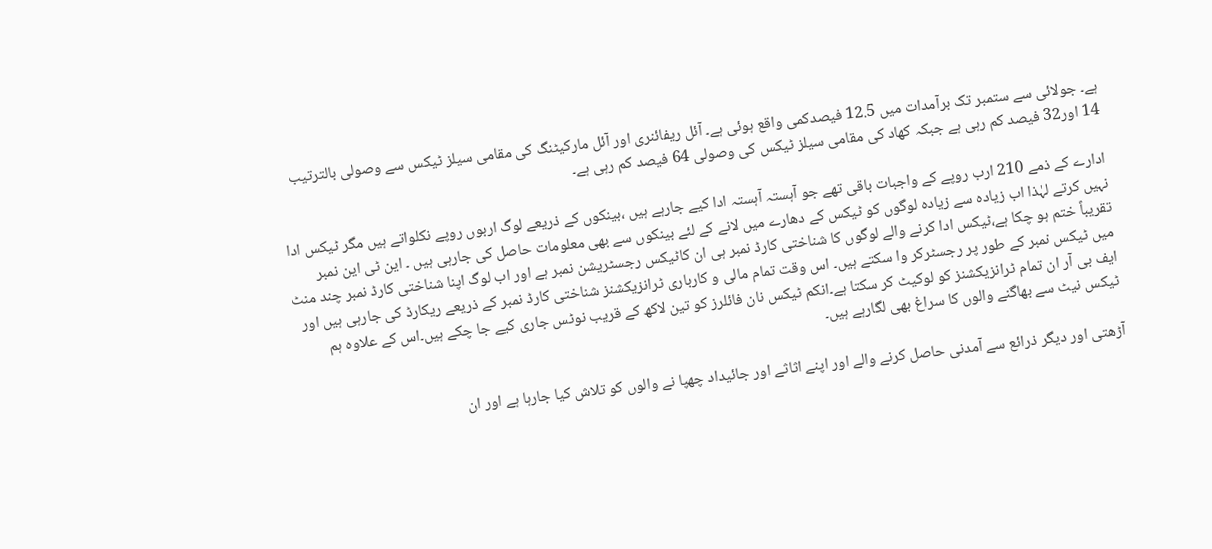ہے۔ جولائی سے ستمبر تک برآمدات میں 12.5 فیصدکمی واقع ہوئی ہے۔ آئل ریفائنری اور آئل مارکیٹنگ کی مقامی سیلز ٹیکس سے وصولی بالترتیب 14 اور32 فیصد کم رہی ہے جبکہ کھاد کی مقامی سیلز ٹیکس کی وصولی 64 فیصد کم رہی ہے۔

ادارے کے ذمے 210 ارب روپے کے واجبات باقی تھے جو آہستہ آہستہ ادا کیے جارہے ہیں ،بینکوں کے ذریعے لوگ اربوں روپے نکلواتے ہیں مگر ٹیکس ادا نہیں کرتے لہٰذا اب زیادہ سے زیادہ لوگوں کو ٹیکس کے دھارے میں لانے کے لئے بینکوں سے بھی معلومات حاصل کی جارہی ہیں ۔ این ٹی این نمبر تقریباً ختم ہو چکا ہے،ٹیکس ادا کرنے والے لوگوں کا شناختی کارڈ نمبر ہی ان کاٹیکس رجسٹریشن نمبر ہے اور اب لوگ اپنا شناختی کارڈ نمبر چند منٹ میں ٹیکس نمبر کے طور پر رجسٹرکر وا سکتے ہیں۔ اس وقت تمام مالی و کارباری ٹرانزیکشنز شناختی کارڈ نمبر کے ذریعے ریکارڈ کی جارہی ہیں اور ایف بی آر ان تمام ٹرانزیکشنز کو لوکیٹ کر سکتا ہے۔انکم ٹیکس نان فائلرز کو تین لاکھ کے قریب نوٹس جاری کیے جا چکے ہیں۔اس کے علاوہ ہم ٹیکس نیٹ سے بھاگنے والوں کا سراغ بھی لگارہے ہیں۔

آڑھتی اور دیگر ذرائع سے آمدنی حاصل کرنے والے اور اپنے اثاثے اور جائیداد چھپا نے والوں کو تلاش کیا جارہا ہے اور ان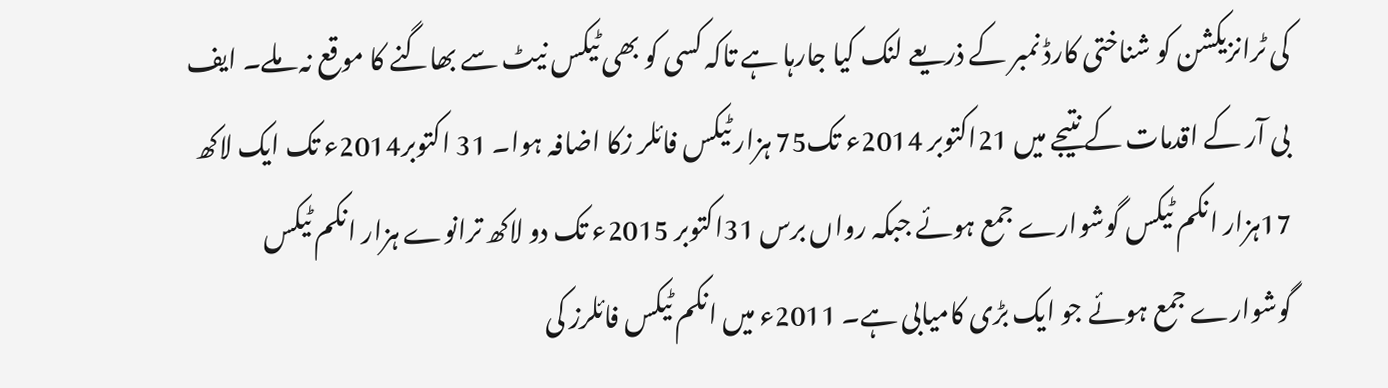کی ٹرانزیکشن کو شناختی کارڈ نمبر کے ذریعے لنک کیا جارہا ہے تاکہ کسی کو بھی ٹیکس نیٹ سے بھاگنے کا موقع نہ ملے۔ ایف بی آر کے اقدمات کے نتیجے میں 21اکتوبر 2014ء تک75 ہزار ٹیکس فائلر زکا اضافہ ہوا۔ 31 اکتوبر2014ء تک ایک لاکھ 17ہزار انکم ٹیکس گوشوارے جمع ہوئے جبکہ رواں برس 31اکتوبر 2015ء تک دو لاکھ ترانوے ہزار انکم ٹیکس گوشوارے جمع ہوئے جو ایک بڑی کامیابی ہے۔ 2011ء میں انکم ٹیکس فائلرز کی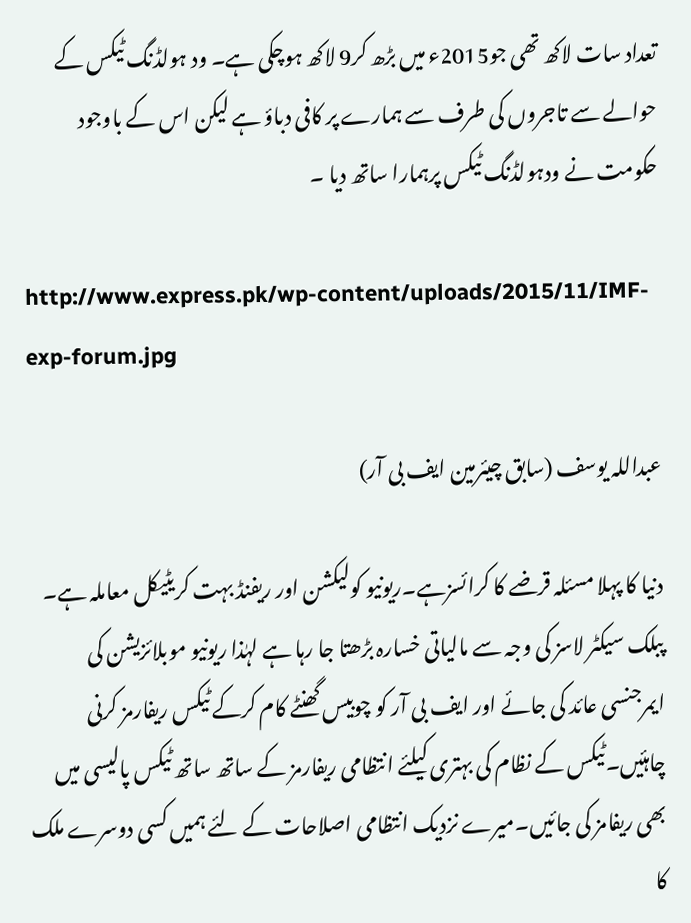تعداد سات لاکھ تھی جو2015ء میں بڑھ کر9 لاکھ ہوچکی ہے۔ ود ہولڈنگ ٹیکس کے حوالے سے تاجروں کی طرف سے ہمارے پر کافی دباؤ ہے لیکن اس کے باوجود حکومت نے ودہولڈنگ ٹیکس پرہمارا ساتھ دیا ۔

http://www.express.pk/wp-content/uploads/2015/11/IMF-exp-forum.jpg

عبداللہ یوسف (سابق چیئرمین ایف بی آر)

دنیا کا پہلا مسئلہ قرضے کا کرائسزہے۔ریونیو کولیکشن اور ریفنڈ بہت کریٹیکل معاملہ ہے۔ پبلک سیکٹر لاسز کی وجہ سے مالیاتی خسارہ بڑھتا جا رہا ہے لہٰذا ریونیو موبلائزیشن کی ایمرجنسی عائد کی جائے اور ایف بی آر کو چوبیس گھنٹے کام کرکے ٹیکس ریفارمز کرنی چاہئیں۔ٹیکس کے نظام کی بہتری کیلئے انتظامی ریفارمز کے ساتھ ساتھ ٹیکس پالیسی میں بھی ریفامز کی جائیں۔میرے نزدیک انتظامی اصلاحات کے لئے ہمیں کسی دوسرے ملک کا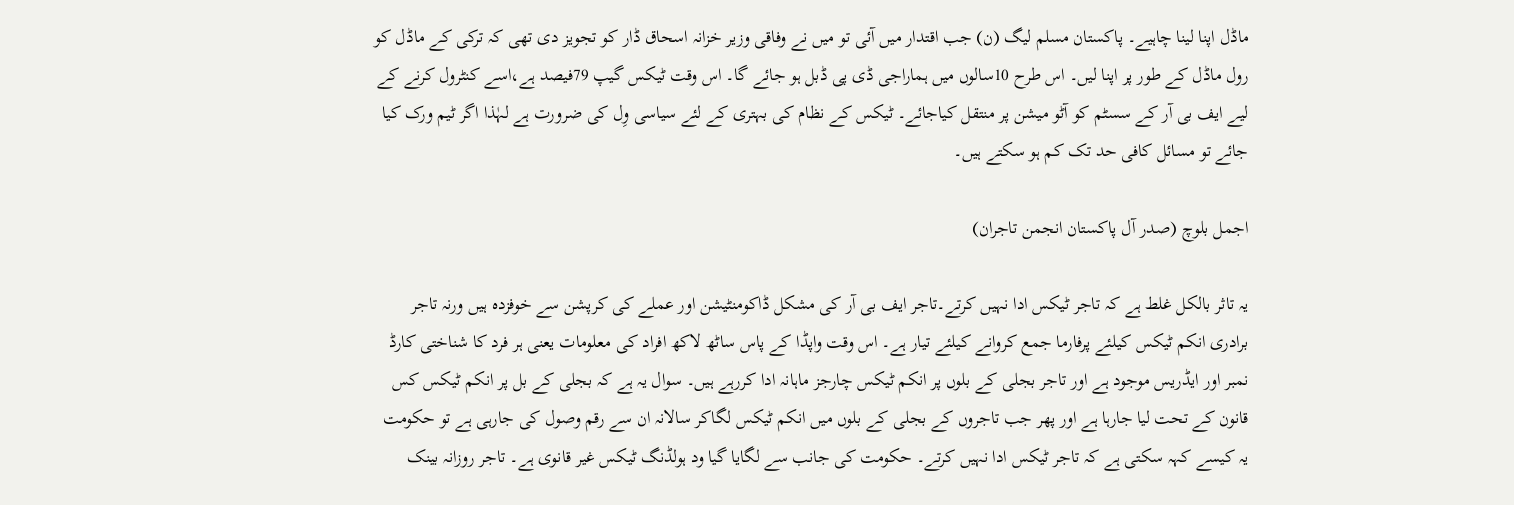ماڈل اپنا لینا چاہیے۔ پاکستان مسلم لیگ (ن) جب اقتدار میں آئی تو میں نے وفاقی وزیر خزانہ اسحاق ڈار کو تجویز دی تھی کہ ترکی کے ماڈل کو رول ماڈل کے طور پر اپنا لیں۔ اس طرح 10سالوں میں ہماراجی ڈی پی ڈبل ہو جائے گا۔ اس وقت ٹیکس گیپ 79فیصد ہے،اسے کنٹرول کرنے کے لیے ایف بی آر کے سسٹم کو آٹو میشن پر منتقل کیاجائے۔ ٹیکس کے نظام کی بہتری کے لئے سیاسی وِل کی ضرورت ہے لہٰذا اگر ٹیم ورک کیا جائے تو مسائل کافی حد تک کم ہو سکتے ہیں۔

اجمل بلوچ (صدر آل پاکستان انجمن تاجران)

یہ تاثر بالکل غلط ہے کہ تاجر ٹیکس ادا نہیں کرتے۔تاجر ایف بی آر کی مشکل ڈاکومنٹیشن اور عملے کی کرپشن سے خوفزدہ ہیں ورنہ تاجر برادری انکم ٹیکس کیلئے پرفارما جمع کروانے کیلئے تیار ہے۔ اس وقت واپڈا کے پاس ساٹھ لاکھ افراد کی معلومات یعنی ہر فرد کا شناختی کارڈ نمبر اور ایڈریس موجود ہے اور تاجر بجلی کے بلوں پر انکم ٹیکس چارجز ماہانہ ادا کررہے ہیں۔ سوال یہ ہے کہ بجلی کے بل پر انکم ٹیکس کس قانون کے تحت لیا جارہا ہے اور پھر جب تاجروں کے بجلی کے بلوں میں انکم ٹیکس لگاکر سالانہ ان سے رقم وصول کی جارہی ہے تو حکومت یہ کیسے کہہ سکتی ہے کہ تاجر ٹیکس ادا نہیں کرتے۔ حکومت کی جانب سے لگایا گیا ود ہولڈنگ ٹیکس غیر قانوی ہے۔ تاجر روزانہ بینک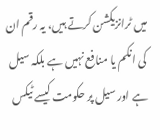میں ٹرانزیکشن کرتے ہیں، یہ رقم ان کی انکم یا منافع نہیں ہے بلکہ سیل ہے اور سیل پر حکومت کیسے ٹیکس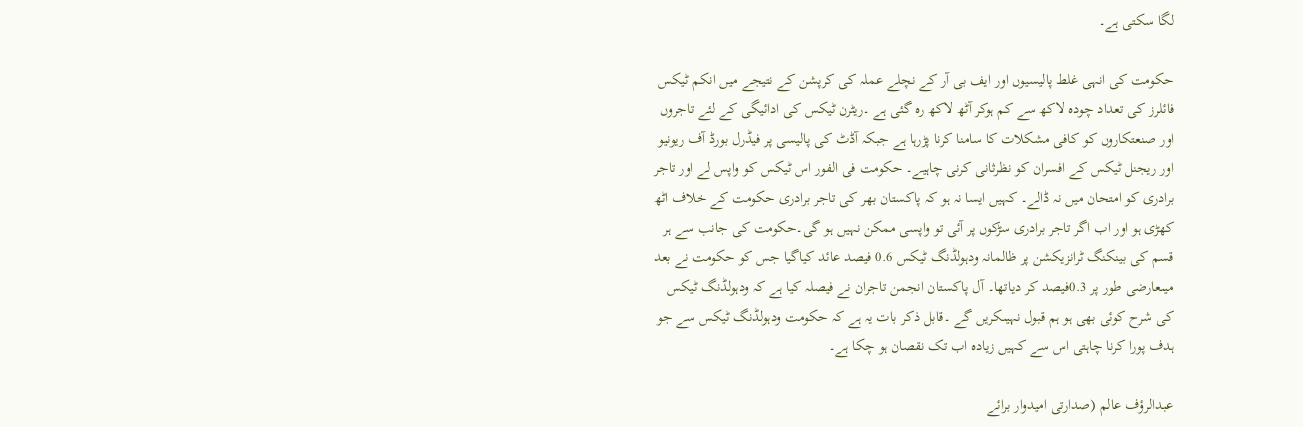لگا سکتی ہے۔

حکومت کی انہی غلط پالیسیوں اور ایف بی آر کے نچلے عملہ کی کرپشن کے نتیجے میں انکم ٹیکس فائلرز کی تعداد چودہ لاکھ سے کم ہوکر آٹھ لاکھ رہ گئی ہے ۔ریٹرن ٹیکس کی ادائیگی کے لئے تاجروں اور صنعتکاروں کو کافی مشکلات کا سامنا کرنا پڑرہا ہے جبکہ آڈٹ کی پالیسی پر فیڈرل بورڈ آف ریونیو اور ریجنل ٹیکس کے افسران کو نظرثانی کرنی چاہیے۔ حکومت فی الفور اس ٹیکس کو واپس لے اور تاجر برادری کو امتحان میں نہ ڈالے۔ کہیں ایسا نہ ہو کہ پاکستان بھر کی تاجر برادری حکومت کے خلاف اٹھ کھڑی ہو اور اب اگر تاجر برادری سڑکوں پر آئی تو واپسی ممکن نہیں ہو گی۔حکومت کی جانب سے ہر قسم کی بینکنگ ٹرانزیکشن پر ظالمانہ ودہولڈنگ ٹیکس 0.6 فیصد عائد کیاگیا جس کو حکومت نے بعد میںعارضی طور پر 0.3فیصد کر دیاتھا۔ آل پاکستان انجمن تاجران نے فیصلہ کیا ہے کہ ودہولڈنگ ٹیکس کی شرح کوئی بھی ہو ہم قبول نہیںکریں گے ۔قابل ذکر بات یہ ہے کہ حکومت ودہولڈنگ ٹیکس سے جو ہدف پورا کرنا چاہتی اس سے کہیں زیادہ اب تک نقصان ہو چکا ہے۔

عبدالرؤف عالم (صدارتی امیدوار برائے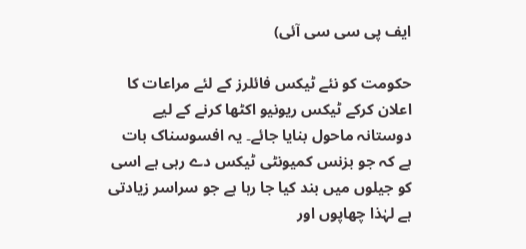ایف پی سی سی آئی)

حکومت کو نئے ٹیکس فائلرز کے لئے مراعات کا اعلان کرکے ٹیکس ریونیو اکٹھا کرنے کے لیے دوستانہ ماحول بنایا جائے۔ یہ افسوسناک بات ہے کہ جو بزنس کمیونٹی ٹیکس دے رہی ہے اسی کو جیلوں میں بند کیا جا رہا ہے جو سراسر زیادتی ہے لہٰذا چھاپوں اور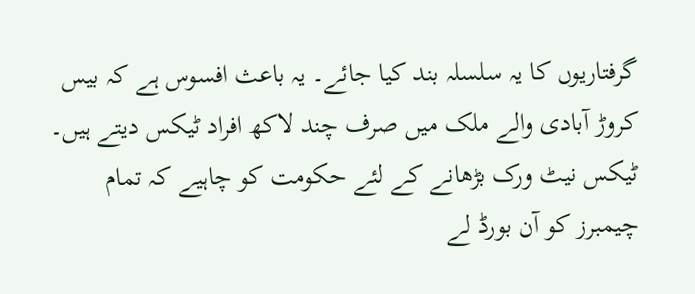گرفتاریوں کا یہ سلسلہ بند کیا جائے۔ یہ باعث افسوس ہے کہ بیس کروڑ آبادی والے ملک میں صرف چند لاکھ افراد ٹیکس دیتے ہیں۔ ٹیکس نیٹ ورک بڑھانے کے لئے حکومت کو چاہیے کہ تمام چیمبرز کو آن بورڈ لے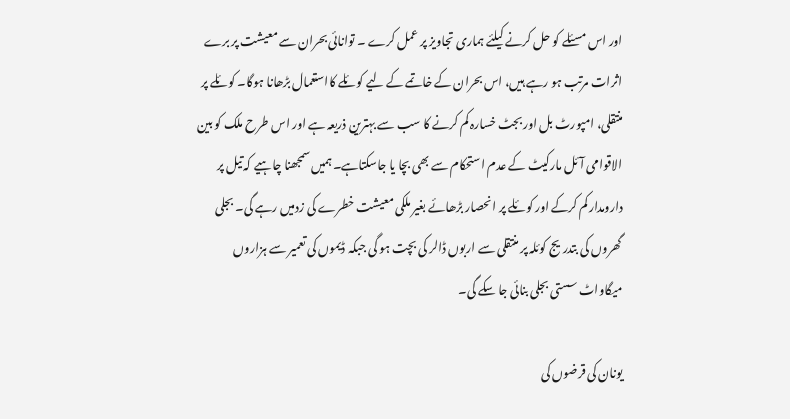اور اس مسئلے کو حل کرنے کیلئے ہماری تجاویز پر عمل کرے ۔ توانائی بحران سے معیشت پر برے اثرات مرتب ہو رہے ہیں، اس بحران کے خاتمے کے لیے کوئلے کااستعمال بڑھانا ہوگا۔ کوئلے پر منتقلی، امپورٹ بل اور بجٹ خسارہ کم کرنے کا سب سے بہترین ذریعہ ہے اور اس طرح ملک کو بین الاقوامی آئل مارکیٹ کے عدم استحکام سے بھی بچا یا جاسکتاہے۔ہمیں سمجھنا چاہیے کہ تیل پر دارومدار کم کرکے اور کوئلے پر انحصار بڑھائے بغیر ملکی معیشت خطرے کی زدمیں رہے گی۔ بجلی گھروں کی بتدریج کوئلہ پر منتقلی سے اربوں ڈالر کی بچت ہو گی جبکہ ڈیموں کی تعمیر سے ہزاروں میگاواٹ سستی بجلی بنائی جا سکے گی۔

یونان کی قرضوں کی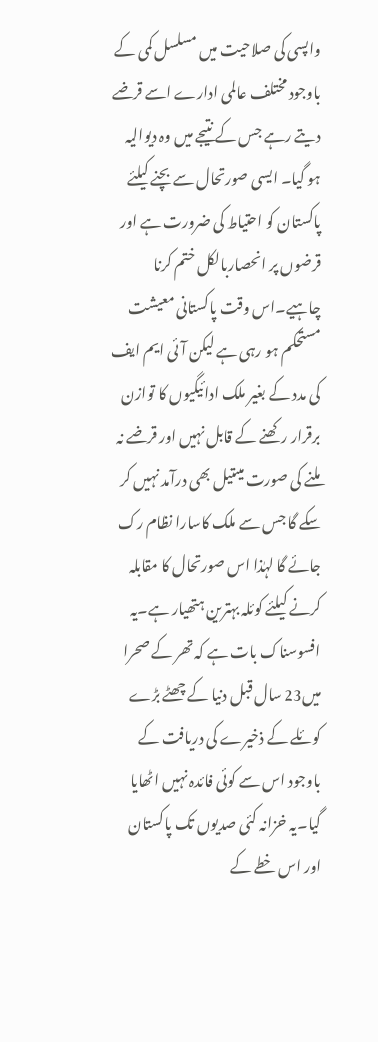واپسی کی صلاحیت میں مسلسل کمی کے باوجود مختلف عالمی ادارے اسے قرضے دیتے رہے جس کے نتیجے میں وہ دیوالیہ ہو گیا۔ ایسی صورتحال سے بچنے کیلئے پاکستان کو احتیاط کی ضرورت ہے اور قرضوں پر انحصاربالکل ختم کرنا چاہیے۔اس وقت پاکستانی معیشت مستحکم ہو رہی ہے لیکن آئی ایم ایف کی مدد کے بغیر ملک ادائیگیوں کا توازن برقرار رکھنے کے قابل نہیں اور قرضے نہ ملنے کی صورت میںتیل بھی درآمد نہیں کر سکے گا جس سے ملک کاسارا نظام رک جائے گا لہٰذا اس صورتحال کا مقابلہ کرنے کیلئے کوئلہ بہترین ہتھیار ہے۔یہ افسوسناک بات ہے کہ تھر کے صحرا میں23 سال قبل دنیا کے چھٹے بڑے کوئلے کے ذخیرے کی دریافت کے باوجود اس سے کوئی فائدہ نہیں اٹھایا گیا۔یہ خزانہ کئی صدیوں تک پاکستان اور اس خطے کے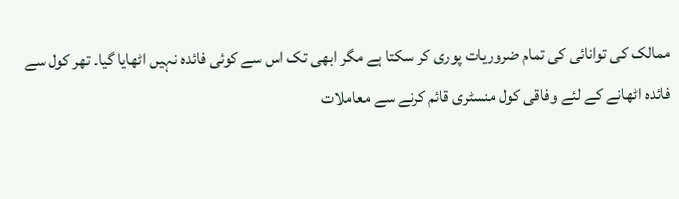ممالک کی توانائی کی تمام ضروریات پوری کر سکتا ہے مگر ابھی تک اس سے کوئی فائدہ نہیں اٹھایا گیا۔ تھر کول سے فائدہ اٹھانے کے لئے وفاقی کول منسٹری قائم کرنے سے معاملات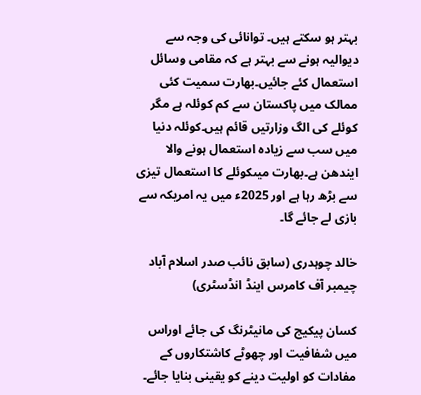بہتر ہو سکتے ہیں۔ توانائی کی وجہ سے دیوالیہ ہونے سے بہتر ہے کہ مقامی وسائل استعمال کئے جائیں۔بھارت سمیت کئی ممالک میں پاکستان سے کم کوئلہ ہے مگر کوئلے کی الگ وزارتیں قائم ہیں۔کوئلہ دنیا میں سب سے زیادہ استعمال ہونے والا ایندھن ہے۔بھارت میںکوئلے کا استعمال تیزی سے بڑھ رہا ہے اور 2025ء میں یہ امریکہ سے بازی لے جائے گا۔

خالد چوہدری (سابق نائب صدر اسلام آباد چیمبر آف کامرس اینڈ انڈسٹری)

کسان پیکیج کی مانیٹرنگ کی جائے اوراس میں شفافیت اور چھوٹے کاشتکاروں کے مفادات کو اولیت دینے کو یقینی بنایا جائے۔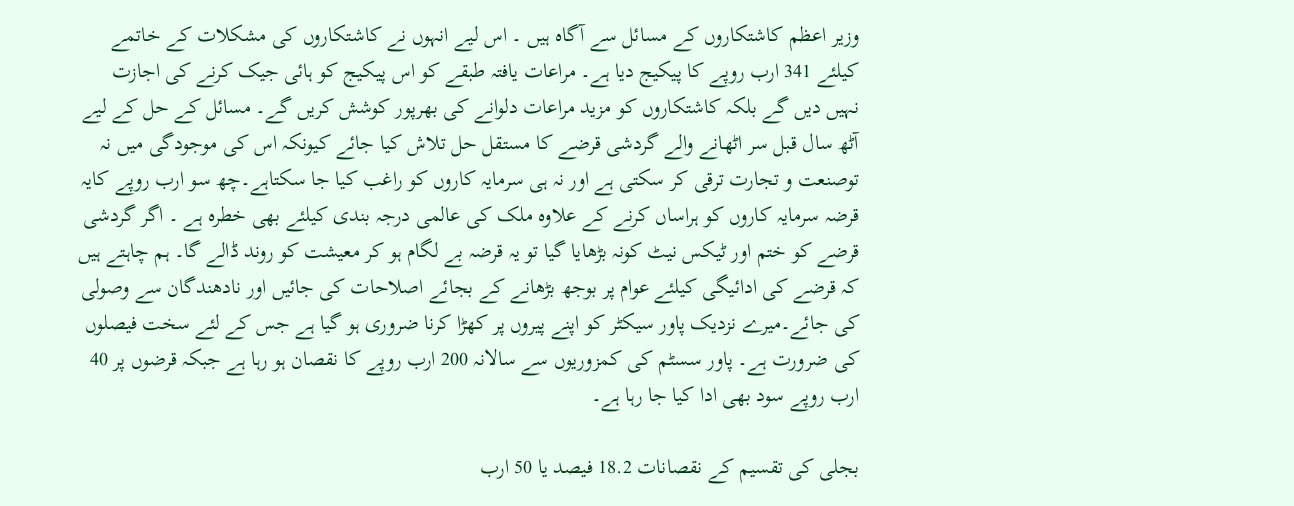وزیر اعظم کاشتکاروں کے مسائل سے آگاہ ہیں ۔ اس لیے انہوں نے کاشتکاروں کی مشکلات کے خاتمے کیلئے 341 ارب روپے کا پیکیج دیا ہے۔ مراعات یافتہ طبقے کو اس پیکیج کو ہائی جیک کرنے کی اجازت نہیں دیں گے بلکہ کاشتکاروں کو مزید مراعات دلوانے کی بھرپور کوشش کریں گے۔ مسائل کے حل کے لیے آٹھ سال قبل سر اٹھانے والے گردشی قرضے کا مستقل حل تلاش کیا جائے کیونکہ اس کی موجودگی میں نہ توصنعت و تجارت ترقی کر سکتی ہے اور نہ ہی سرمایہ کاروں کو راغب کیا جا سکتاہے۔چھ سو ارب روپے کایہ قرضہ سرمایہ کاروں کو ہراساں کرنے کے علاوہ ملک کی عالمی درجہ بندی کیلئے بھی خطرہ ہے ۔ اگر گردشی قرضے کو ختم اور ٹیکس نیٹ کونہ بڑھایا گیا تو یہ قرضہ بے لگام ہو کر معیشت کو روند ڈالے گا۔ ہم چاہتے ہیں کہ قرضے کی ادائیگی کیلئے عوام پر بوجھ بڑھانے کے بجائے اصلاحات کی جائیں اور نادھندگان سے وصولی کی جائے۔میرے نزدیک پاور سیکٹر کو اپنے پیروں پر کھڑا کرنا ضروری ہو گیا ہے جس کے لئے سخت فیصلوں کی ضرورت ہے۔ پاور سسٹم کی کمزوریوں سے سالانہ 200 ارب روپے کا نقصان ہو رہا ہے جبکہ قرضوں پر 40 ارب روپے سود بھی ادا کیا جا رہا ہے۔

بجلی کی تقسیم کے نقصانات 18.2 فیصد یا 50 ارب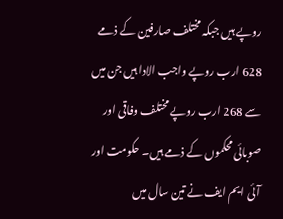روپے ہیں جبکہ مختلف صارفین کے ذمے 628 ارب روپے واجب الادا ہیں جن میں سے 268 ارب روپے مختلف وفاقی اور صوبائی محکموں کے ذمے ہیں۔ حکومت اور آئی ایم ایف نے تین سال میں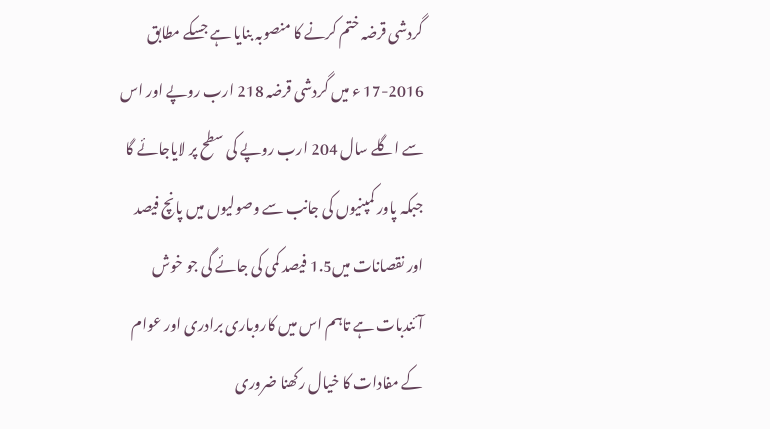گردشی قرضہ ختم کرنے کا منصوبہ بنایا ہے جسکے مطابق 2016-17 ء میں گردشی قرضہ 218 ارب روپے اور اس سے اگلے سال 204 ارب روپے کی سطح پر لایاجائے گا جبکہ پاور کمپنیوں کی جانب سے وصولیوں میں پانچ فیصد اور نقصانات میں1.5 فیصد کمی کی جائے گی جو خوش آئندبات ہے تاہم اس میں کاروباری برادری اور عوام کے مفادات کا خیال رکھنا ضروری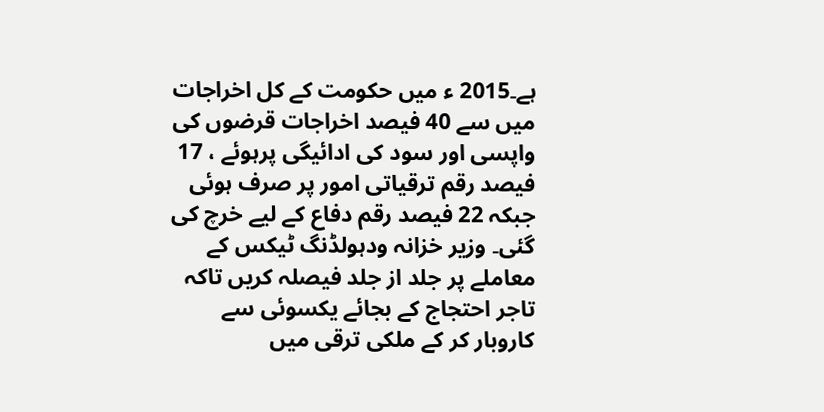ہے۔2015 ء میں حکومت کے کل اخراجات میں سے 40 فیصد اخراجات قرضوں کی واپسی اور سود کی ادائیگی پرہوئے ، 17 فیصد رقم ترقیاتی امور پر صرف ہوئی جبکہ 22 فیصد رقم دفاع کے لیے خرچ کی گئی۔ وزیر خزانہ ودہولڈنگ ٹیکس کے معاملے پر جلد از جلد فیصلہ کریں تاکہ تاجر احتجاج کے بجائے یکسوئی سے کاروبار کر کے ملکی ترقی میں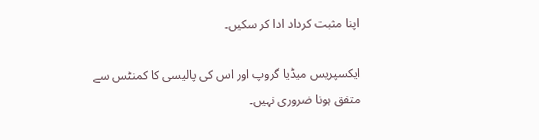اپنا مثبت کرداد ادا کر سکیں۔

ایکسپریس میڈیا گروپ اور اس کی پالیسی کا کمنٹس سے متفق ہونا ضروری نہیں۔